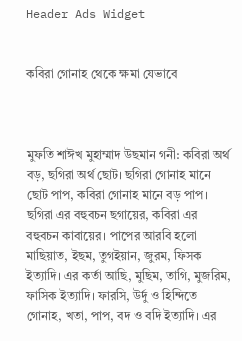Header Ads Widget


কবিরা গোনাহ থেকে ক্ষমা যেভাবে



মুফতি শাঈখ মুহাম্মাদ উছমান গনী: কবিরা অর্থ বড়, ছগিরা অর্থ ছোট। ছগিরা গোনাহ মানে ছোট পাপ, কবিরা গোনাহ মানে বড় পাপ। ছগিরা এর বহুবচন ছগায়ের, কবিরা এর বহুবচন কাবায়ের। পাপের আরবি হলো মাছিয়াত, ইছম, তুগইয়ান, জুরম, ফিসক ইত্যাদি। এর কর্তা আছি, মুছিম, তাগি, মুজরিম, ফাসিক ইত্যাদি। ফারসি, উর্দু ও হিন্দিতে গোনাহ, খতা, পাপ, বদ ও বদি ইত্যাদি। এর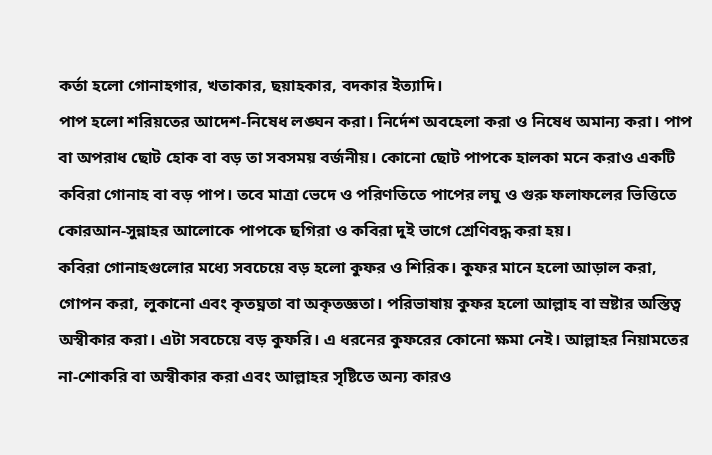কর্তা হলো গোনাহগার, খতাকার, ছয়াহকার, বদকার ইত্যাদি।
পাপ হলো শরিয়তের আদেশ-নিষেধ লঙ্ঘন করা। নির্দেশ অবহেলা করা ও নিষেধ অমান্য করা। পাপ বা অপরাধ ছোট হোক বা বড় তা সবসময় বর্জনীয়। কোনো ছোট পাপকে হালকা মনে করাও একটি কবিরা গোনাহ বা বড় পাপ। তবে মাত্রা ভেদে ও পরিণতিতে পাপের লঘু ও গুরু ফলাফলের ভিত্তিতে কোরআন-সুন্নাহর আলোকে পাপকে ছগিরা ও কবিরা দুই ভাগে শ্রেণিবদ্ধ করা হয়।
কবিরা গোনাহগুলোর মধ্যে সবচেয়ে বড় হলো কুফর ও শিরিক। কুফর মানে হলো আড়াল করা, গোপন করা, লুকানো এবং কৃতঘ্নতা বা অকৃতজ্ঞতা। পরিভাষায় কুফর হলো আল্লাহ বা স্রষ্টার অস্তিত্ব অস্বীকার করা। এটা সবচেয়ে বড় কুফরি। এ ধরনের কুফরের কোনো ক্ষমা নেই। আল্লাহর নিয়ামতের না-শোকরি বা অস্বীকার করা এবং আল্লাহর সৃষ্টিতে অন্য কারও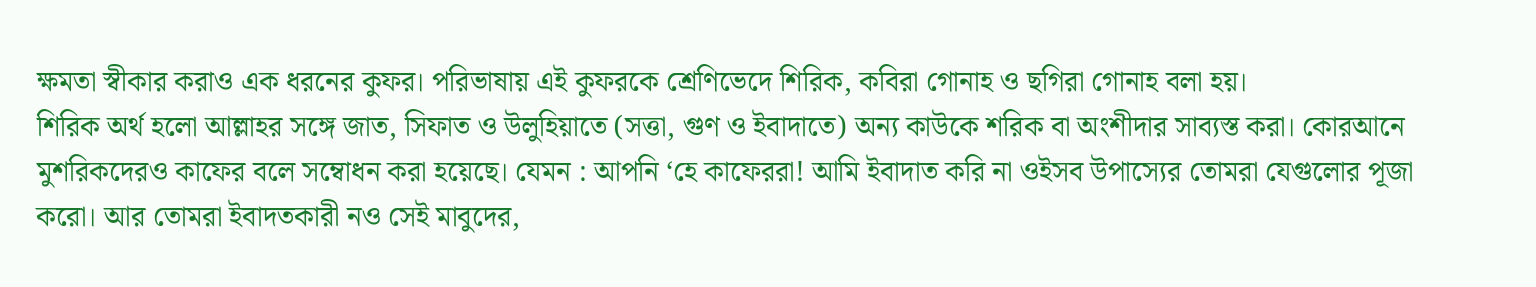ক্ষমতা স্বীকার করাও এক ধরনের কুফর। পরিভাষায় এই কুফরকে শ্রেণিভেদে শিরিক, কবিরা গোনাহ ও ছগিরা গোনাহ বলা হয়।
শিরিক অর্থ হলো আল্লাহর সঙ্গে জাত, সিফাত ও উলুহিয়াতে (সত্তা, গুণ ও ইবাদাতে) অন্য কাউকে শরিক বা অংশীদার সাব্যস্ত করা। কোরআনে মুশরিকদেরও কাফের বলে সম্বোধন করা হয়েছে। যেমন : আপনি ‘হে কাফেররা! আমি ইবাদাত করি না ওইসব উপাস্যের তোমরা যেগুলোর পূজা করো। আর তোমরা ইবাদতকারী নও সেই মাবুদের,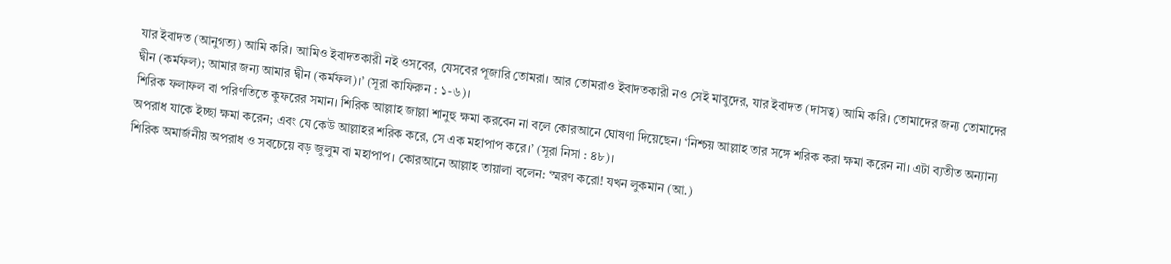যার ইবাদত (আনুগত্য) আমি করি। আমিও ইবাদতকারী নই ওসবের, যেসবের পূজারি তোমরা। আর তোমরাও ইবাদতকারী নও সেই মাবুদের, যার ইবাদত (দাসত্ব) আমি করি। তোমাদের জন্য তোমাদের দ্বীন (কর্মফল); আমার জন্য আমার দ্বীন (কর্মফল)।’ (সূরা কাফিরুন : ১-৬)।
শিরিক ফলাফল বা পরিণতিতে কুফরের সমান। শিরিক আল্লাহ জাল্লা শানুহু ক্ষমা করবেন না বলে কোরআনে ঘোষণা দিয়েছেন। ‘নিশ্চয় আল্লাহ তার সঙ্গে শরিক করা ক্ষমা করেন না। এটা ব্যতীত অন্যান্য অপরাধ যাকে ইচ্ছা ক্ষমা করেন; এবং যে কেউ আল্লাহর শরিক করে, সে এক মহাপাপ করে।’ (সূরা নিসা : ৪৮)।
শিরিক অমার্জনীয় অপরাধ ও সবচেয়ে বড় জুলুম বা মহাপাপ। কোরআনে আল্লাহ তায়ালা বলেন: ‘স্মরণ করো! যখন লুকমান (আ.)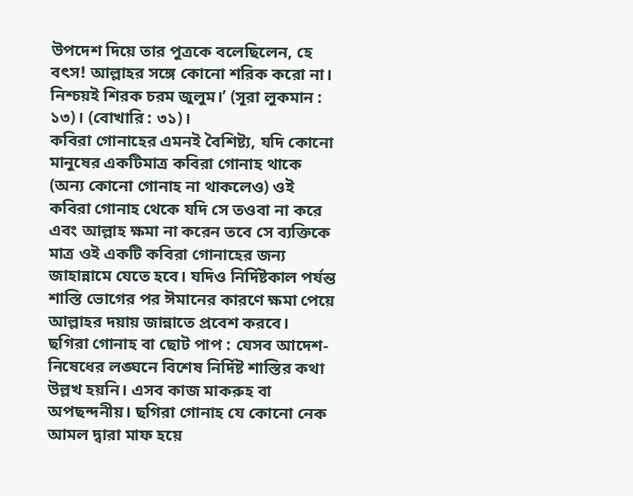উপদেশ দিয়ে তার পুত্রকে বলেছিলেন, হে বৎস! আল্লাহর সঙ্গে কোনো শরিক করো না। নিশ্চয়ই শিরক চরম জুলুম।’ (সূরা লুকমান : ১৩)। (বোখারি : ৩১)।
কবিরা গোনাহের এমনই বৈশিষ্ট্য, যদি কোনো মানুষের একটিমাত্র কবিরা গোনাহ থাকে (অন্য কোনো গোনাহ না থাকলেও) ওই কবিরা গোনাহ থেকে যদি সে তওবা না করে এবং আল্লাহ ক্ষমা না করেন তবে সে ব্যক্তিকে মাত্র ওই একটি কবিরা গোনাহের জন্য জাহান্নামে যেতে হবে। যদিও নির্দিষ্টকাল পর্যন্ত শাস্তি ভোগের পর ঈমানের কারণে ক্ষমা পেয়ে আল্লাহর দয়ায় জান্নাতে প্রবেশ করবে।
ছগিরা গোনাহ বা ছোট পাপ : যেসব আদেশ-নিষেধের লঙ্ঘনে বিশেষ নির্দিষ্ট শাস্তির কথা উল্লখ হয়নি। এসব কাজ মাকরুহ বা অপছন্দনীয়। ছগিরা গোনাহ যে কোনো নেক আমল দ্বারা মাফ হয়ে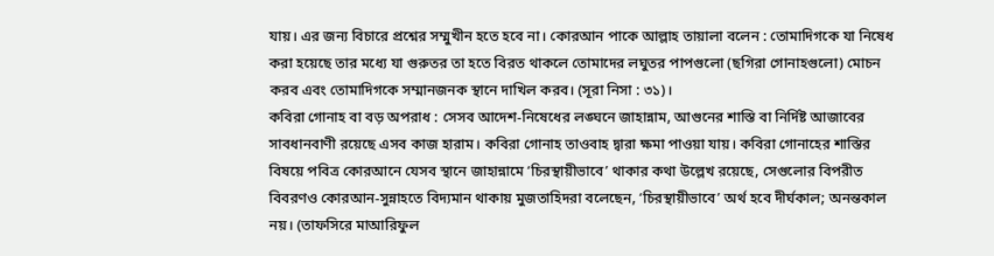যায়। এর জন্য বিচারে প্রশ্নের সম্মুখীন হতে হবে না। কোরআন পাকে আল্লাহ তায়ালা বলেন : তোমাদিগকে যা নিষেধ করা হয়েছে তার মধ্যে যা গুরুতর তা হতে বিরত থাকলে তোমাদের লঘুতর পাপগুলো (ছগিরা গোনাহগুলো) মোচন করব এবং তোমাদিগকে সম্মানজনক স্থানে দাখিল করব। (সূরা নিসা : ৩১)।
কবিরা গোনাহ বা বড় অপরাধ : সেসব আদেশ-নিষেধের লঙ্ঘনে জাহান্নাম, আগুনের শাস্তি বা নির্দিষ্ট আজাবের সাবধানবাণী রয়েছে এসব কাজ হারাম। কবিরা গোনাহ তাওবাহ দ্বারা ক্ষমা পাওয়া যায়। কবিরা গোনাহের শাস্তির বিষয়ে পবিত্র কোরআনে যেসব স্থানে জাহান্নামে ‘চিরস্থায়ীভাবে’ থাকার কথা উল্লেখ রয়েছে, সেগুলোর বিপরীত বিবরণও কোরআন-সুন্নাহতে বিদ্যমান থাকায় মুজতাহিদরা বলেছেন, ‘চিরস্থায়ীভাবে’ অর্থ হবে দীর্ঘকাল; অনন্তকাল নয়। (তাফসিরে মাআরিফুল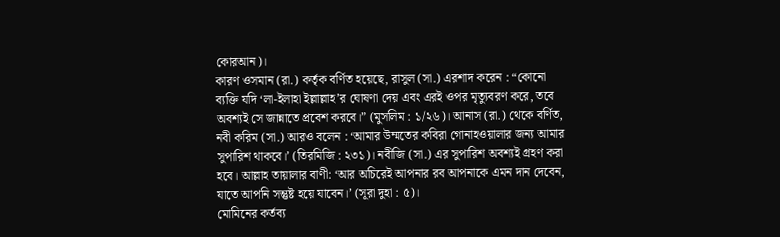কোরআন)।
কারণ ওসমান (রা.) কর্তৃক বর্ণিত হয়েছে, রাসুল (সা.) এরশাদ করেন : “কোনো ব্যক্তি যদি ‘লা-ইলাহা ইল্লাল্লাহ’র ঘোষণা দেয় এবং এরই ওপর মৃত্যুবরণ করে, তবে অবশ্যই সে জান্নাতে প্রবেশ করবে।” (মুসলিম : ১/২৬)। আনাস (রা.) থেকে বর্ণিত, নবী করিম (সা.) আরও বলেন : ‘আমার উম্মতের কবিরা গোনাহওয়ালার জন্য আমার সুপারিশ থাকবে।’ (তিরমিজি : ২৩১)। নবীজি (সা.) এর সুপারিশ অবশ্যই গ্রহণ করা হবে। আল্লাহ তায়ালার বাণী: ‘আর অচিরেই আপনার রব আপনাকে এমন দান দেবেন, যাতে আপনি সন্তুষ্ট হয়ে যাবেন।’ (সূরা দুহা : ৫)।
মোমিনের কর্তব্য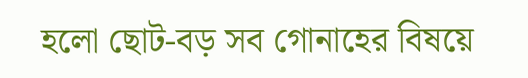হলো ছোট-বড় সব গোনাহের বিষয়ে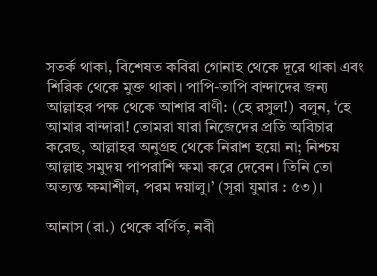সতর্ক থাকা, বিশেষত কবিরা গোনাহ থেকে দূরে থাকা এবং শিরিক থেকে মুক্ত থাকা। পাপি-তাপি বান্দাদের জন্য আল্লাহর পক্ষ থেকে আশার বাণী: (হে রসুল!) বলুন, ‘হে আমার বান্দারা! তোমরা যারা নিজেদের প্রতি অবিচার করেছ, আল্লাহর অনুগ্রহ থেকে নিরাশ হয়ো না; নিশ্চয় আল্লাহ সমুদয় পাপরাশি ক্ষমা করে দেবেন। তিনি তো অত্যন্ত ক্ষমাশীল, পরম দয়ালু।’ (সূরা যুমার : ৫৩)।

আনাস (রা.) থেকে বর্ণিত, নবী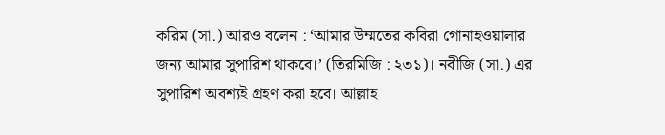করিম (সা.) আরও বলেন : ‘আমার উম্মতের কবিরা গোনাহওয়ালার জন্য আমার সুপারিশ থাকবে।’ (তিরমিজি : ২৩১)। নবীজি (সা.) এর সুপারিশ অবশ্যই গ্রহণ করা হবে। আল্লাহ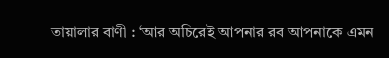তায়ালার বাণী : ‘আর অচিরেই আপনার রব আপনাকে এমন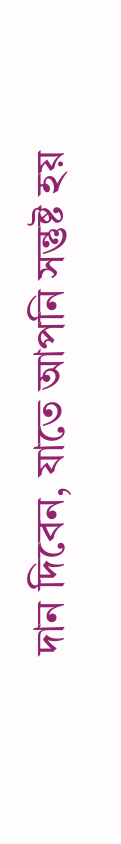দান দিবেন, যাতে আপনি সন্তুষ্ট হয়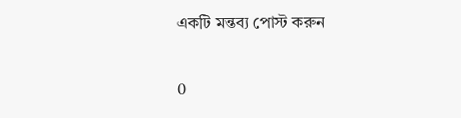একটি মন্তব্য পোস্ট করুন

0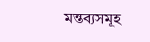মন্তব্যসমূহ